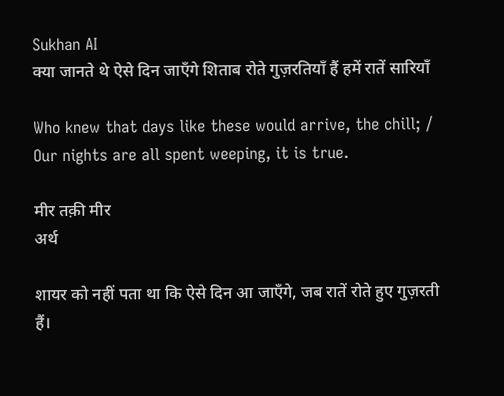Sukhan AI
क्या जानते थे ऐसे दिन जाएँगे शिताब रोते गुज़रतियाँ हैं हमें रातें सारियाँ

Who knew that days like these would arrive, the chill; / Our nights are all spent weeping, it is true.

मीर तक़ी मीर
अर्थ

शायर को नहीं पता था कि ऐसे दिन आ जाएँगे, जब रातें रोते हुए गुज़रती हैं।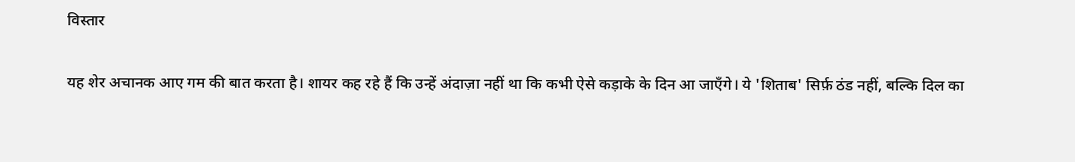विस्तार

यह शेर अचानक आए गम की बात करता है। शायर कह रहे हैं कि उन्हें अंदाज़ा नहीं था कि कभी ऐसे कड़ाके के दिन आ जाएँगे। ये 'शिताब' सिर्फ़ ठंड नहीं, बल्कि दिल का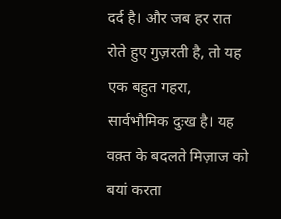दर्द है। और जब हर रात रोते हुए गुज़रती है, तो यह एक बहुत गहरा, सार्वभौमिक दुःख है। यह वक़्त के बदलते मिज़ाज को बयां करता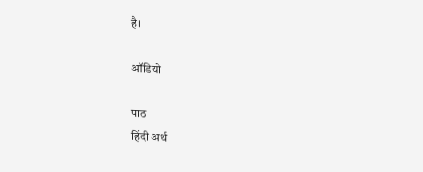है।

ऑडियो

पाठ
हिंदी अर्थ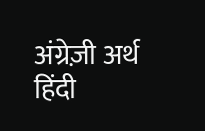अंग्रेज़ी अर्थ
हिंदी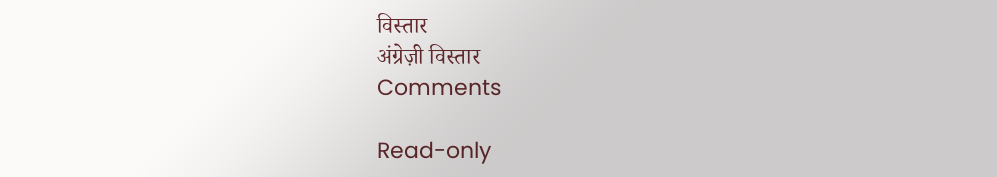विस्तार
अंग्रेज़ी विस्तार
Comments

Read-only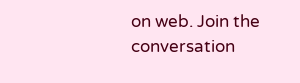on web. Join the conversation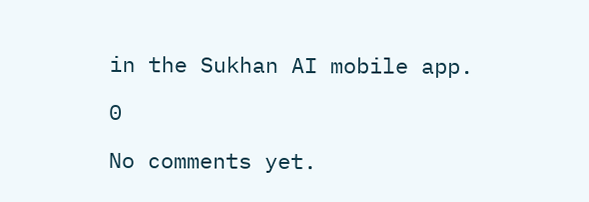in the Sukhan AI mobile app.

0

No comments yet.